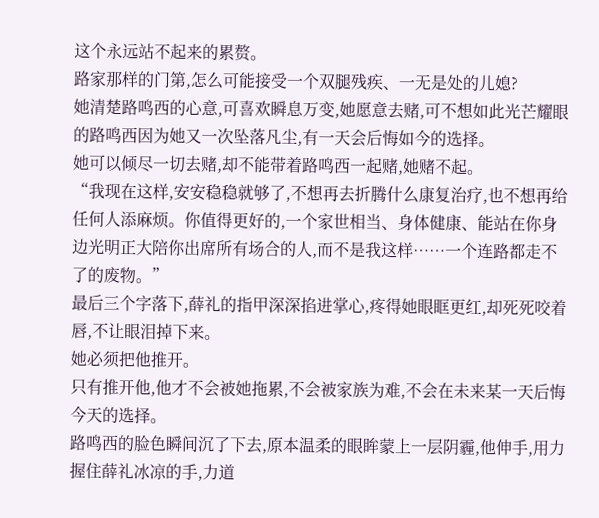这个永远站不起来的累赘。
路家那样的门第,怎么可能接受一个双腿残疾、一无是处的儿媳?
她清楚路鸣西的心意,可喜欢瞬息万变,她愿意去赌,可不想如此光芒耀眼的路鸣西因为她又一次坠落凡尘,有一天会后悔如今的选择。
她可以倾尽一切去赌,却不能带着路鸣西一起赌,她赌不起。
“我现在这样,安安稳稳就够了,不想再去折腾什么康复治疗,也不想再给任何人添麻烦。你值得更好的,一个家世相当、身体健康、能站在你身边光明正大陪你出席所有场合的人,而不是我这样……一个连路都走不了的废物。”
最后三个字落下,薛礼的指甲深深掐进掌心,疼得她眼眶更红,却死死咬着唇,不让眼泪掉下来。
她必须把他推开。
只有推开他,他才不会被她拖累,不会被家族为难,不会在未来某一天后悔今天的选择。
路鸣西的脸色瞬间沉了下去,原本温柔的眼眸蒙上一层阴霾,他伸手,用力握住薛礼冰凉的手,力道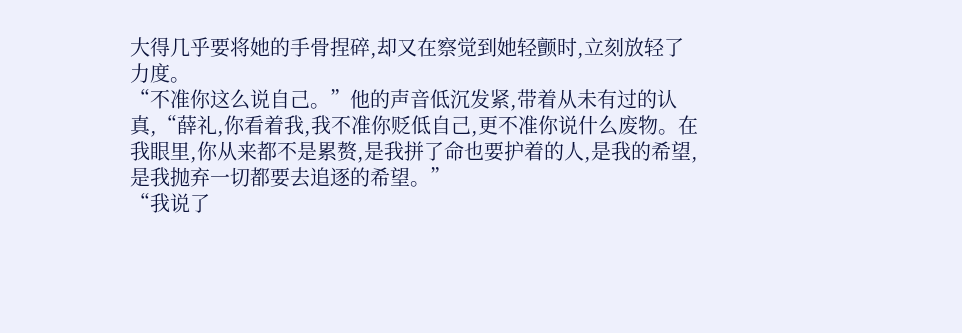大得几乎要将她的手骨捏碎,却又在察觉到她轻颤时,立刻放轻了力度。
“不准你这么说自己。”他的声音低沉发紧,带着从未有过的认真,“薛礼,你看着我,我不准你贬低自己,更不准你说什么废物。在我眼里,你从来都不是累赘,是我拼了命也要护着的人,是我的希望,是我抛弃一切都要去追逐的希望。”
“我说了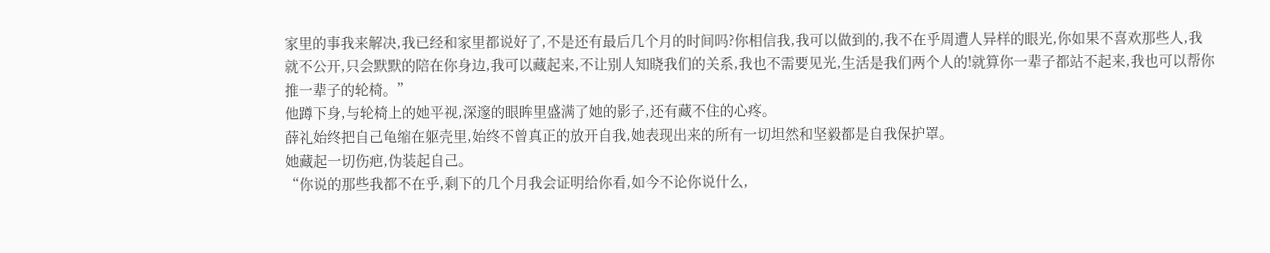家里的事我来解决,我已经和家里都说好了,不是还有最后几个月的时间吗?你相信我,我可以做到的,我不在乎周遭人异样的眼光,你如果不喜欢那些人,我就不公开,只会默默的陪在你身边,我可以藏起来,不让别人知晓我们的关系,我也不需要见光,生活是我们两个人的!就算你一辈子都站不起来,我也可以帮你推一辈子的轮椅。”
他蹲下身,与轮椅上的她平视,深邃的眼眸里盛满了她的影子,还有藏不住的心疼。
薛礼始终把自己龟缩在躯壳里,始终不曾真正的放开自我,她表现出来的所有一切坦然和坚毅都是自我保护罩。
她藏起一切伤疤,伪装起自己。
“你说的那些我都不在乎,剩下的几个月我会证明给你看,如今不论你说什么,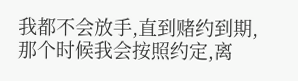我都不会放手,直到赌约到期,那个时候我会按照约定,离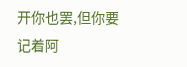开你也罢,但你要记着阿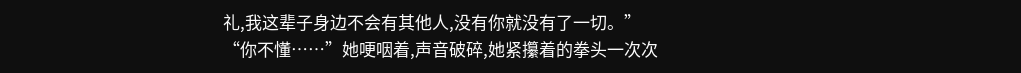礼,我这辈子身边不会有其他人,没有你就没有了一切。”
“你不懂……”她哽咽着,声音破碎,她紧攥着的拳头一次次